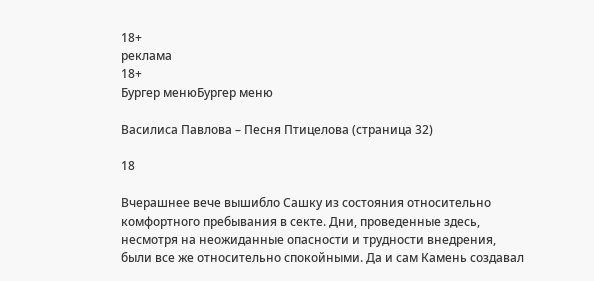18+
реклама
18+
Бургер менюБургер меню

Василиса Павлова – Песня Птицелова (страница 32)

18

Вчерашнее вече вышибло Сашку из состояния относительно комфортного пребывания в секте. Дни, проведенные здесь, несмотря на неожиданные опасности и трудности внедрения, были все же относительно спокойными. Да и сам Камень создавал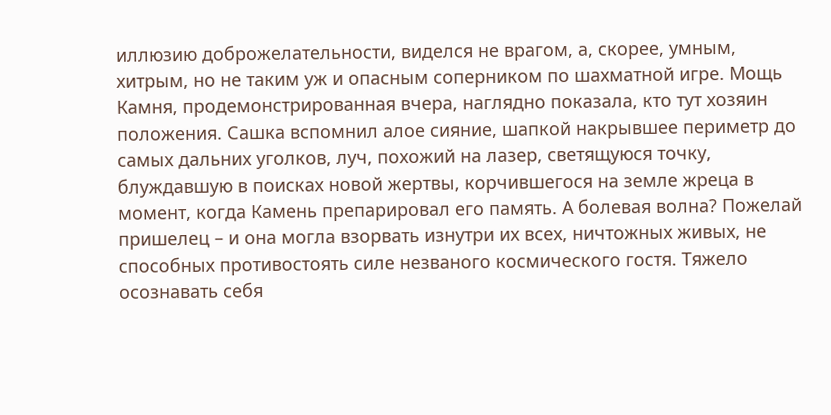иллюзию доброжелательности, виделся не врагом, а, скорее, умным, хитрым, но не таким уж и опасным соперником по шахматной игре. Мощь Камня, продемонстрированная вчера, наглядно показала, кто тут хозяин положения. Сашка вспомнил алое сияние, шапкой накрывшее периметр до самых дальних уголков, луч, похожий на лазер, светящуюся точку, блуждавшую в поисках новой жертвы, корчившегося на земле жреца в момент, когда Камень препарировал его память. А болевая волна? Пожелай пришелец – и она могла взорвать изнутри их всех, ничтожных живых, не способных противостоять силе незваного космического гостя. Тяжело осознавать себя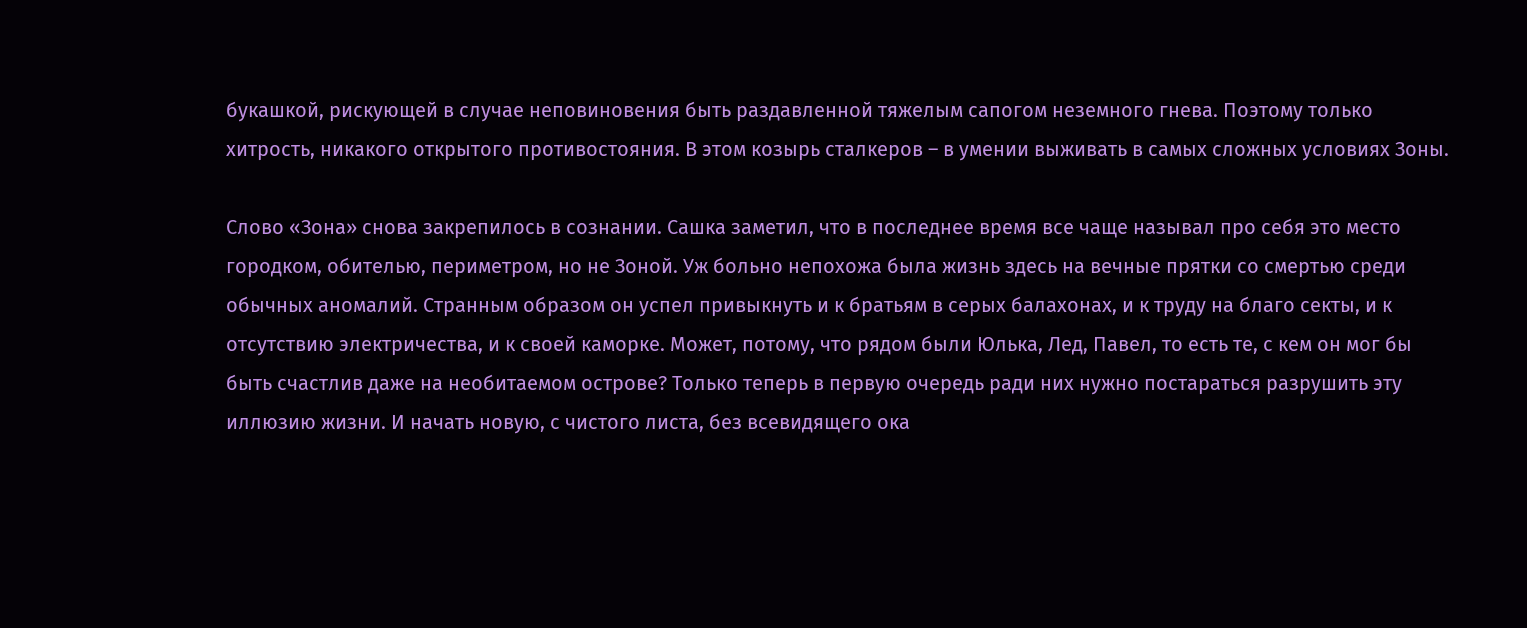букашкой, рискующей в случае неповиновения быть раздавленной тяжелым сапогом неземного гнева. Поэтому только хитрость, никакого открытого противостояния. В этом козырь сталкеров – в умении выживать в самых сложных условиях Зоны.

Слово «Зона» снова закрепилось в сознании. Сашка заметил, что в последнее время все чаще называл про себя это место городком, обителью, периметром, но не Зоной. Уж больно непохожа была жизнь здесь на вечные прятки со смертью среди обычных аномалий. Странным образом он успел привыкнуть и к братьям в серых балахонах, и к труду на благо секты, и к отсутствию электричества, и к своей каморке. Может, потому, что рядом были Юлька, Лед, Павел, то есть те, с кем он мог бы быть счастлив даже на необитаемом острове? Только теперь в первую очередь ради них нужно постараться разрушить эту иллюзию жизни. И начать новую, с чистого листа, без всевидящего ока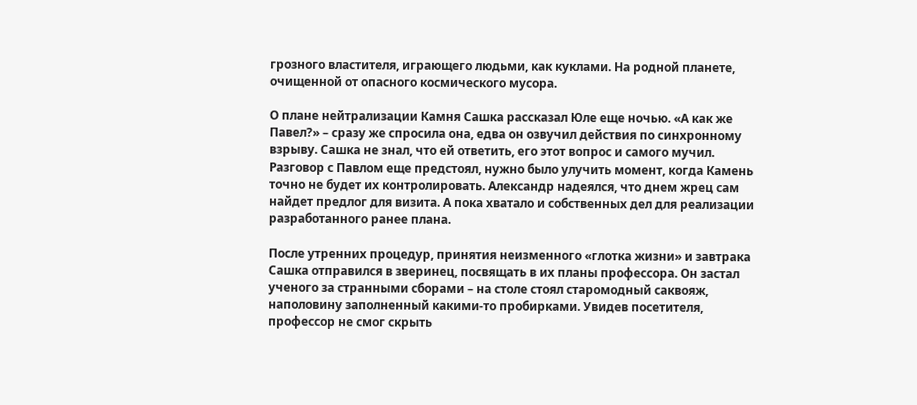грозного властителя, играющего людьми, как куклами. На родной планете, очищенной от опасного космического мусора.

О плане нейтрализации Камня Сашка рассказал Юле еще ночью. «А как же Павел?» – сразу же спросила она, едва он озвучил действия по синхронному взрыву. Сашка не знал, что ей ответить, его этот вопрос и самого мучил. Разговор с Павлом еще предстоял, нужно было улучить момент, когда Камень точно не будет их контролировать. Александр надеялся, что днем жрец сам найдет предлог для визита. А пока хватало и собственных дел для реализации разработанного ранее плана.

После утренних процедур, принятия неизменного «глотка жизни» и завтрака Сашка отправился в зверинец, посвящать в их планы профессора. Он застал ученого за странными сборами – на столе стоял старомодный саквояж, наполовину заполненный какими-то пробирками. Увидев посетителя, профессор не смог скрыть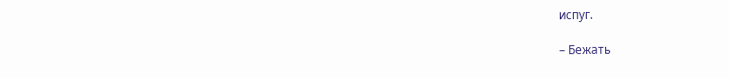испуг.

– Бежать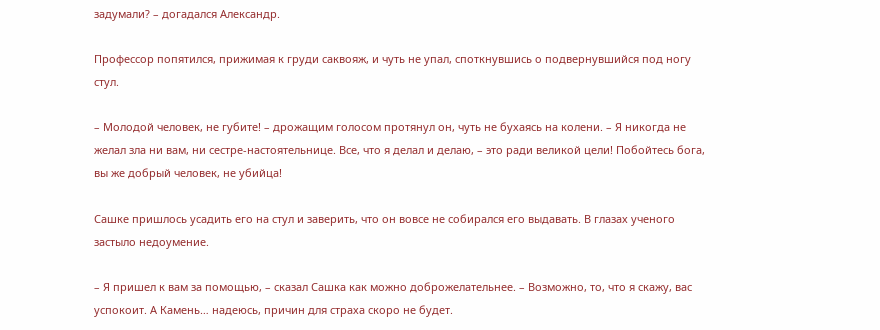задумали? – догадался Александр.

Профессор попятился, прижимая к груди саквояж, и чуть не упал, споткнувшись о подвернувшийся под ногу стул.

– Молодой человек, не губите! – дрожащим голосом протянул он, чуть не бухаясь на колени. – Я никогда не желал зла ни вам, ни сестре-настоятельнице. Все, что я делал и делаю, – это ради великой цели! Побойтесь бога, вы же добрый человек, не убийца!

Сашке пришлось усадить его на стул и заверить, что он вовсе не собирался его выдавать. В глазах ученого застыло недоумение.

– Я пришел к вам за помощью, – сказал Сашка как можно доброжелательнее. – Возможно, то, что я скажу, вас успокоит. А Камень… надеюсь, причин для страха скоро не будет.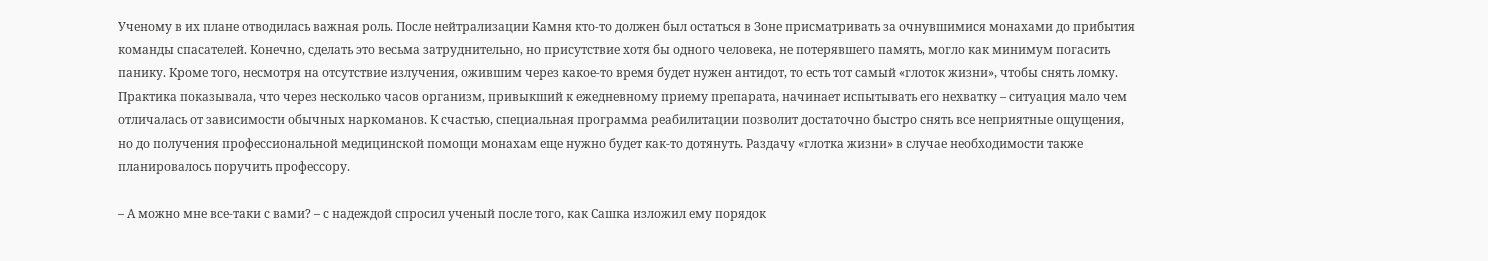Ученому в их плане отводилась важная роль. После нейтрализации Камня кто-то должен был остаться в Зоне присматривать за очнувшимися монахами до прибытия команды спасателей. Конечно, сделать это весьма затруднительно, но присутствие хотя бы одного человека, не потерявшего память, могло как минимум погасить панику. Кроме того, несмотря на отсутствие излучения, ожившим через какое-то время будет нужен антидот, то есть тот самый «глоток жизни», чтобы снять ломку. Практика показывала, что через несколько часов организм, привыкший к ежедневному приему препарата, начинает испытывать его нехватку – ситуация мало чем отличалась от зависимости обычных наркоманов. К счастью, специальная программа реабилитации позволит достаточно быстро снять все неприятные ощущения, но до получения профессиональной медицинской помощи монахам еще нужно будет как-то дотянуть. Раздачу «глотка жизни» в случае необходимости также планировалось поручить профессору.

– А можно мне все-таки с вами? – с надеждой спросил ученый после того, как Сашка изложил ему порядок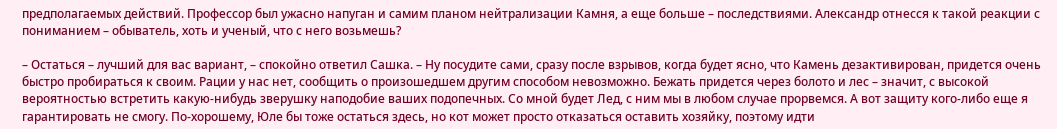предполагаемых действий. Профессор был ужасно напуган и самим планом нейтрализации Камня, а еще больше – последствиями. Александр отнесся к такой реакции с пониманием – обыватель, хоть и ученый, что с него возьмешь?

– Остаться – лучший для вас вариант, – спокойно ответил Сашка. – Ну посудите сами, сразу после взрывов, когда будет ясно, что Камень дезактивирован, придется очень быстро пробираться к своим. Рации у нас нет, сообщить о произошедшем другим способом невозможно. Бежать придется через болото и лес – значит, с высокой вероятностью встретить какую-нибудь зверушку наподобие ваших подопечных. Со мной будет Лед, с ним мы в любом случае прорвемся. А вот защиту кого-либо еще я гарантировать не смогу. По-хорошему, Юле бы тоже остаться здесь, но кот может просто отказаться оставить хозяйку, поэтому идти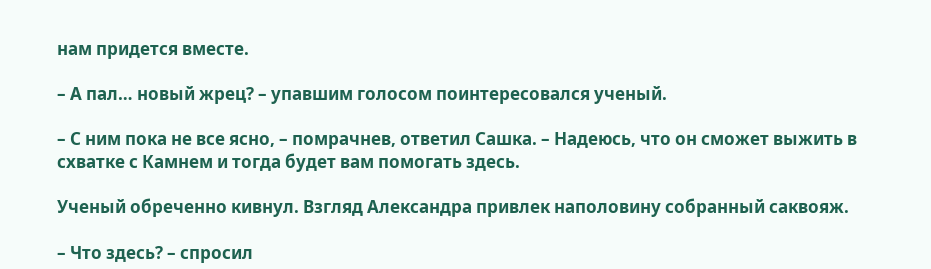нам придется вместе.

– А пал… новый жрец? – упавшим голосом поинтересовался ученый.

– С ним пока не все ясно, – помрачнев, ответил Сашка. – Надеюсь, что он сможет выжить в схватке с Камнем и тогда будет вам помогать здесь.

Ученый обреченно кивнул. Взгляд Александра привлек наполовину собранный саквояж.

– Что здесь? – спросил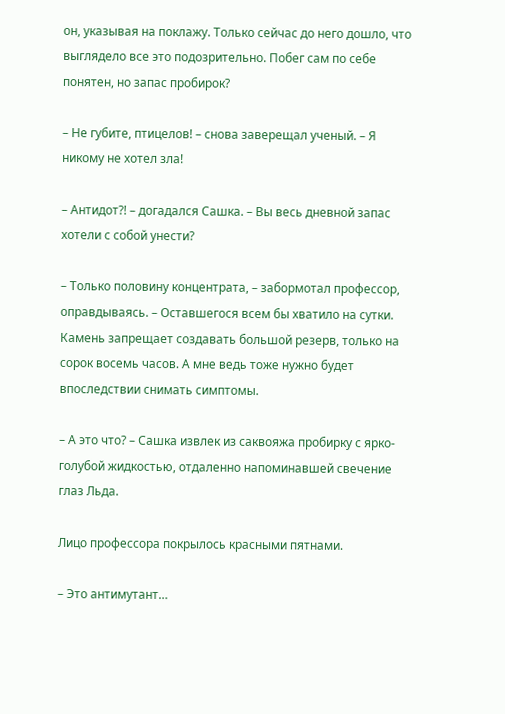он, указывая на поклажу. Только сейчас до него дошло, что выглядело все это подозрительно. Побег сам по себе понятен, но запас пробирок?

– Не губите, птицелов! – снова заверещал ученый. – Я никому не хотел зла!

– Антидот?! – догадался Сашка. – Вы весь дневной запас хотели с собой унести?

– Только половину концентрата, – забормотал профессор, оправдываясь. – Оставшегося всем бы хватило на сутки. Камень запрещает создавать большой резерв, только на сорок восемь часов. А мне ведь тоже нужно будет впоследствии снимать симптомы.

– А это что? – Сашка извлек из саквояжа пробирку с ярко-голубой жидкостью, отдаленно напоминавшей свечение глаз Льда.

Лицо профессора покрылось красными пятнами.

– Это антимутант…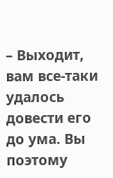– Выходит, вам все-таки удалось довести его до ума. Вы поэтому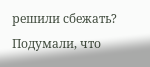решили сбежать? Подумали, что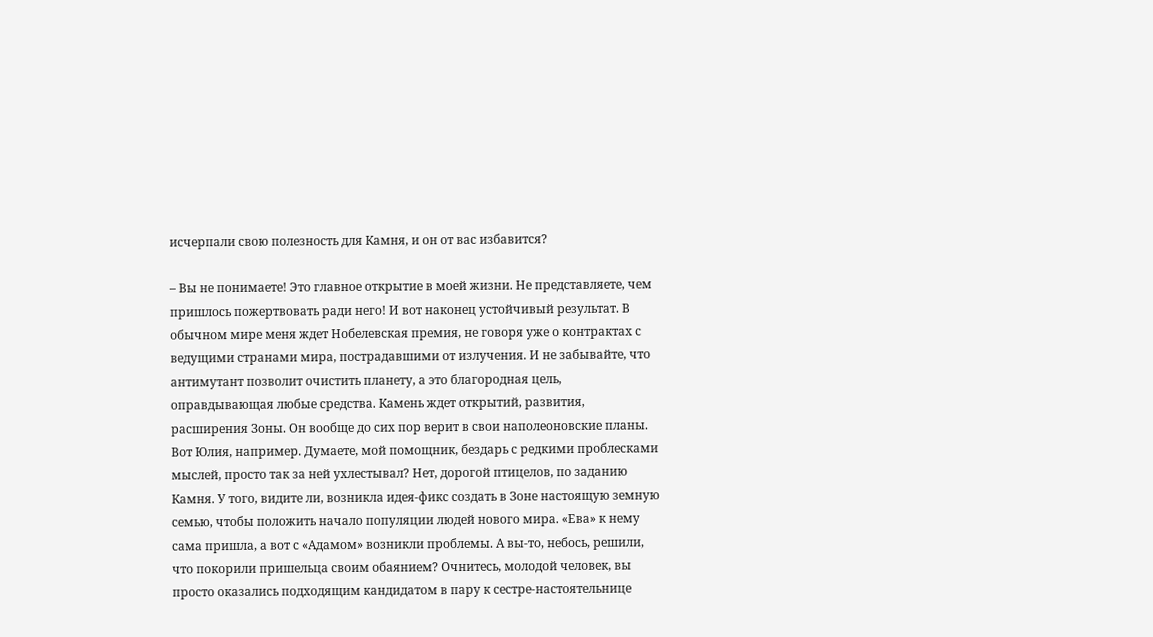исчерпали свою полезность для Камня, и он от вас избавится?

– Вы не понимаете! Это главное открытие в моей жизни. Не представляете, чем пришлось пожертвовать ради него! И вот наконец устойчивый результат. В обычном мире меня ждет Нобелевская премия, не говоря уже о контрактах с ведущими странами мира, пострадавшими от излучения. И не забывайте, что антимутант позволит очистить планету, а это благородная цель, оправдывающая любые средства. Камень ждет открытий, развития, расширения Зоны. Он вообще до сих пор верит в свои наполеоновские планы. Вот Юлия, например. Думаете, мой помощник, бездарь с редкими проблесками мыслей, просто так за ней ухлестывал? Нет, дорогой птицелов, по заданию Камня. У того, видите ли, возникла идея-фикс создать в Зоне настоящую земную семью, чтобы положить начало популяции людей нового мира. «Ева» к нему сама пришла, а вот с «Адамом» возникли проблемы. А вы-то, небось, решили, что покорили пришельца своим обаянием? Очнитесь, молодой человек, вы просто оказались подходящим кандидатом в пару к сестре-настоятельнице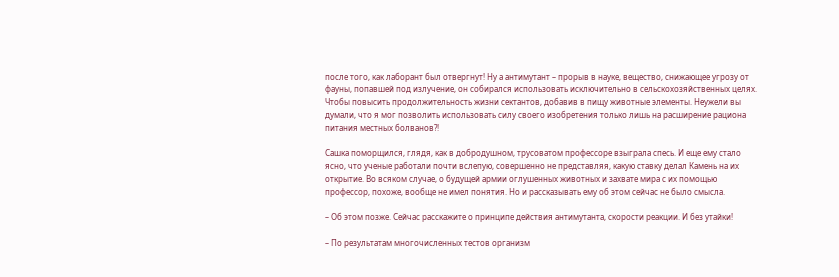после того, как лаборант был отвергнут! Ну а антимутант – прорыв в науке, вещество, снижающее угрозу от фауны, попавшей под излучение, он собирался использовать исключительно в сельскохозяйственных целях. Чтобы повысить продолжительность жизни сектантов, добавив в пищу животные элементы. Неужели вы думали, что я мог позволить использовать силу своего изобретения только лишь на расширение рациона питания местных болванов?!

Сашка поморщился, глядя, как в добродушном, трусоватом профессоре взыграла спесь. И еще ему стало ясно, что ученые работали почти вслепую, совершенно не представляя, какую ставку делал Камень на их открытие. Во всяком случае, о будущей армии оглушенных животных и захвате мира с их помощью профессор, похоже, вообще не имел понятия. Но и рассказывать ему об этом сейчас не было смысла.

– Об этом позже. Сейчас расскажите о принципе действия антимутанта, скорости реакции. И без утайки!

– По результатам многочисленных тестов организм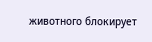животного блокирует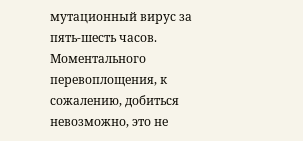мутационный вирус за пять-шесть часов. Моментального перевоплощения, к сожалению, добиться невозможно, это не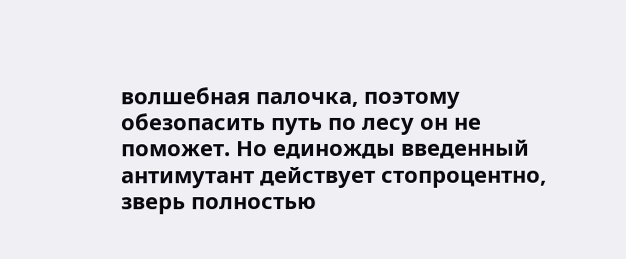волшебная палочка, поэтому обезопасить путь по лесу он не поможет. Но единожды введенный антимутант действует стопроцентно, зверь полностью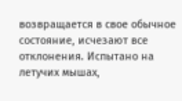возвращается в свое обычное состояние, исчезают все отклонения. Испытано на летучих мышах,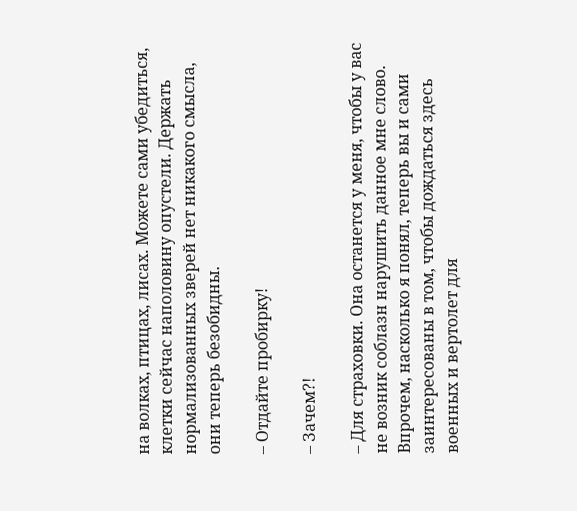на волках, птицах, лисах. Можете сами убедиться, клетки сейчас наполовину опустели. Держать нормализованных зверей нет никакого смысла, они теперь безобидны.

– Отдайте пробирку!

– Зачем?!

– Для страховки. Она останется у меня, чтобы у вас не возник соблазн нарушить данное мне слово. Впрочем, насколько я понял, теперь вы и сами заинтересованы в том, чтобы дождаться здесь военных и вертолет для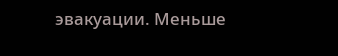эвакуации. Меньше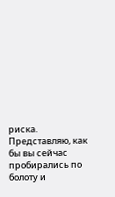риска. Представляю, как бы вы сейчас пробирались по болоту и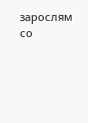зарослям со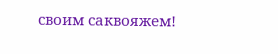своим саквояжем!